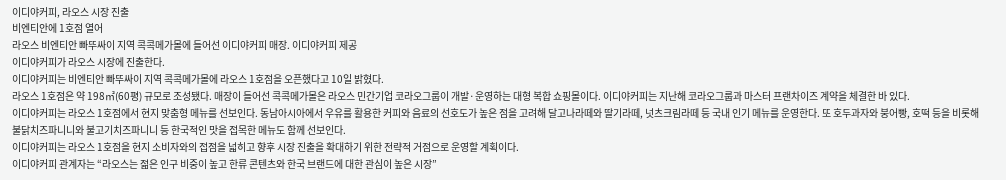이디야커피, 라오스 시장 진출
비엔티안에 1호점 열어
라오스 비엔티안 빠뚜싸이 지역 콕콕메가몰에 들어선 이디야커피 매장. 이디야커피 제공
이디야커피가 라오스 시장에 진출한다.
이디야커피는 비엔티안 빠뚜싸이 지역 콕콕메가몰에 라오스 1호점을 오픈했다고 10일 밝혔다.
라오스 1호점은 약 198㎡(60평) 규모로 조성됐다. 매장이 들어선 콕콕메가몰은 라오스 민간기업 코라오그룹이 개발·운영하는 대형 복합 쇼핑몰이다. 이디야커피는 지난해 코라오그룹과 마스터 프랜차이즈 계약을 체결한 바 있다.
이디야커피는 라오스 1호점에서 현지 맞춤형 메뉴를 선보인다. 동남아시아에서 우유를 활용한 커피와 음료의 선호도가 높은 점을 고려해 달고나라떼와 딸기라떼, 넛츠크림라떼 등 국내 인기 메뉴를 운영한다. 또 호두과자와 붕어빵, 호떡 등을 비롯해 불닭치즈파니니와 불고기치즈파니니 등 한국적인 맛을 접목한 메뉴도 함께 선보인다.
이디야커피는 라오스 1호점을 현지 소비자와의 접점을 넓히고 향후 시장 진출을 확대하기 위한 전략적 거점으로 운영할 계획이다.
이디야커피 관계자는 “라오스는 젊은 인구 비중이 높고 한류 콘텐츠와 한국 브랜드에 대한 관심이 높은 시장”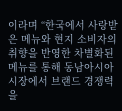이라며 “한국에서 사랑받은 메뉴와 현지 소비자의 취향을 반영한 차별화된 메뉴를 통해 동남아시아 시장에서 브랜드 경쟁력을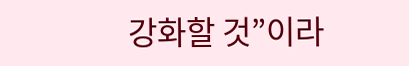강화할 것”이라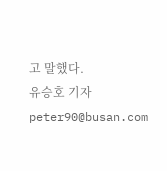고 말했다.
유승호 기자 peter90@busan.com